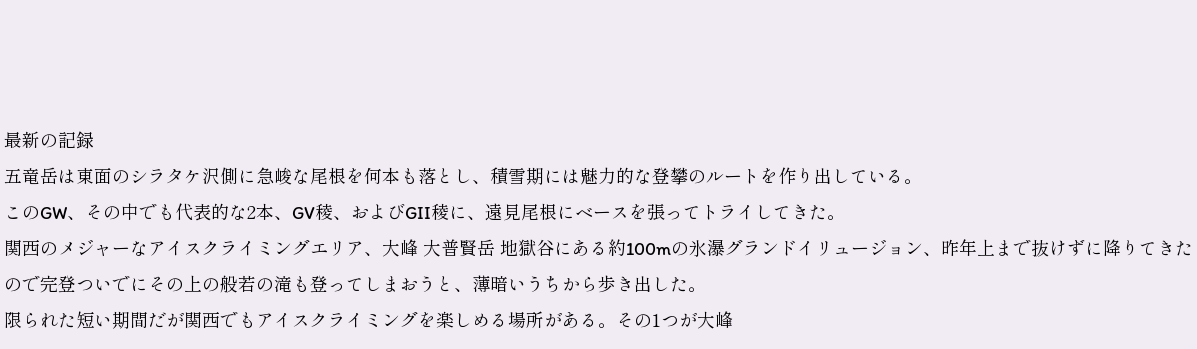最新の記録
五竜岳は東面のシラタケ沢側に急峻な尾根を何本も落とし、積雪期には魅力的な登攀のルートを作り出している。
このGW、その中でも代表的な2本、GV稜、およびGII稜に、遠見尾根にベースを張ってトライしてきた。
関西のメジャーなアイスクライミングエリア、大峰 大普賢岳 地獄谷にある約100mの氷瀑グランドイリュージョン、昨年上まで抜けずに降りてきたので完登ついでにその上の般若の滝も登ってしまおうと、薄暗いうちから歩き出した。
限られた短い期間だが関西でもアイスクライミングを楽しめる場所がある。その1つが大峰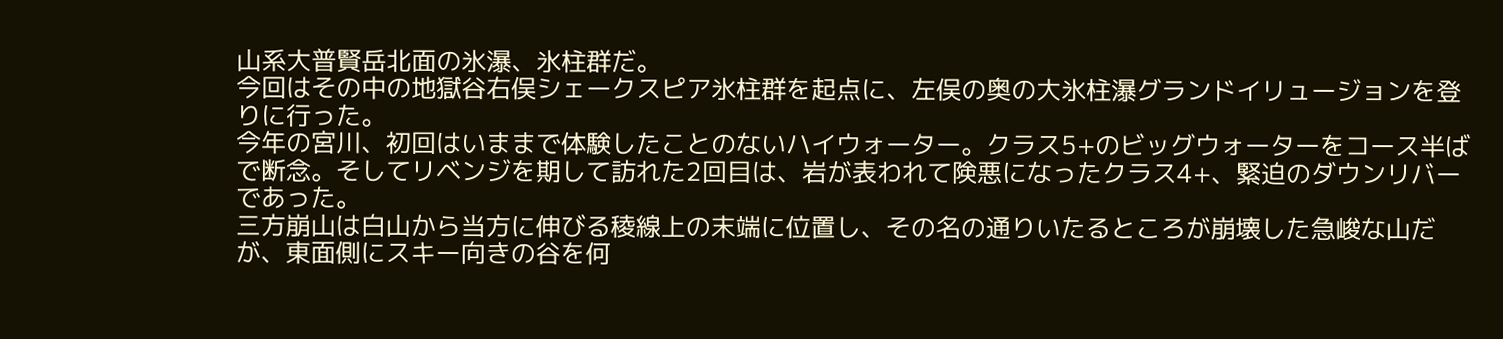山系大普賢岳北面の氷瀑、氷柱群だ。
今回はその中の地獄谷右俣シェークスピア氷柱群を起点に、左俣の奥の大氷柱瀑グランドイリュージョンを登りに行った。
今年の宮川、初回はいままで体験したことのないハイウォーター。クラス5+のビッグウォーターをコース半ばで断念。そしてリベンジを期して訪れた2回目は、岩が表われて険悪になったクラス4+、緊迫のダウンリバーであった。
三方崩山は白山から当方に伸びる稜線上の末端に位置し、その名の通りいたるところが崩壊した急峻な山だが、東面側にスキー向きの谷を何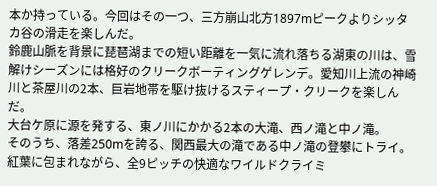本か持っている。今回はその一つ、三方崩山北方1897mピークよりシッタカ谷の滑走を楽しんだ。
鈴鹿山脈を背景に琵琶湖までの短い距離を一気に流れ落ちる湖東の川は、雪解けシーズンには格好のクリークボーティングゲレンデ。愛知川上流の神崎川と茶屋川の2本、巨岩地帯を駆け抜けるスティープ・クリークを楽しんだ。
大台ケ原に源を発する、東ノ川にかかる2本の大滝、西ノ滝と中ノ滝。
そのうち、落差250mを誇る、関西最大の滝である中ノ滝の登攀にトライ。紅葉に包まれながら、全9ピッチの快適なワイルドクライミ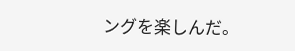ングを楽しんだ。